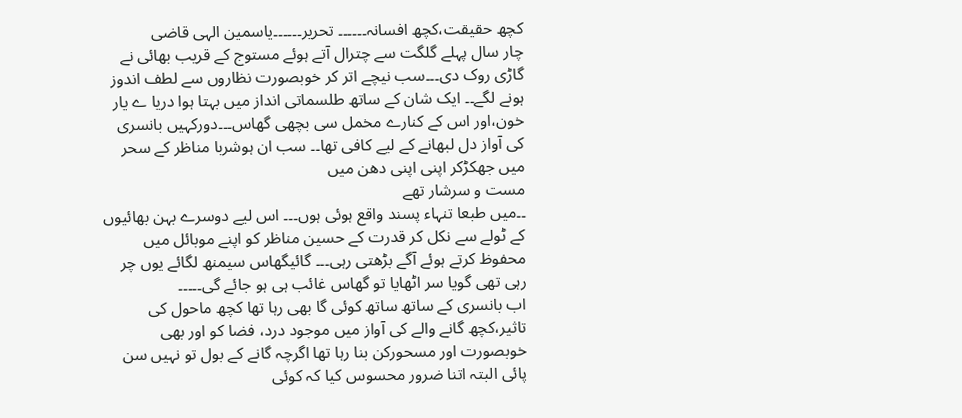کچھ حقیقت،کچھ افسانہ۔۔۔۔۔۔ تحریر۔۔۔۔۔۔یاسمین الہی قاضی
چار سال پہلے گلگت سے چترال آتے ہوئے مستوج کے قریب بھائی نے گاڑی روک دی۔۔۔سب نیچے اتر کر خوبصورت نظاروں سے لطف اندوز ہونے لگے۔۔ ایک شان کے ساتھ طلسماتی انداز میں بہتا ہوا دریا ے یار خون،اور اس کے کنارے مخمل سی بچھی گھاس۔۔۔دورکہیں بانسری کی آواز دل لبھانے کے لیے کافی تھا۔۔ سب ان ہوشربا مناظر کے سحر میں جھکڑکر اپنی اپنی دھن میں
مست و سرشار تھے
۔۔میں طبعا تنہاء پسند واقع ہوئی ہوں۔۔۔ اس لیے دوسرے بہن بھائیوں کے ٹولے سے نکل کر قدرت کے حسین مناظر کو اپنے موبائل میں محفوظ کرتے ہوئے آگے بڑھتی رہی۔۔۔ گائیگھاس سیمنھ لگائے یوں چر رہی تھی گویا سر اٹھایا تو گھاس غائب ہی ہو جائے گی۔۔۔۔۔
اب بانسری کے ساتھ ساتھ کوئی گا بھی رہا تھا کچھ ماحول کی تاثیر،کچھ گانے والے کی آواز میں موجود درد، فضا کو اور بھی خوبصورت اور مسحورکن بنا رہا تھا اگرچہ گانے کے بول تو نہیں سن پائی البتہ اتنا ضرور محسوس کیا کہ کوئی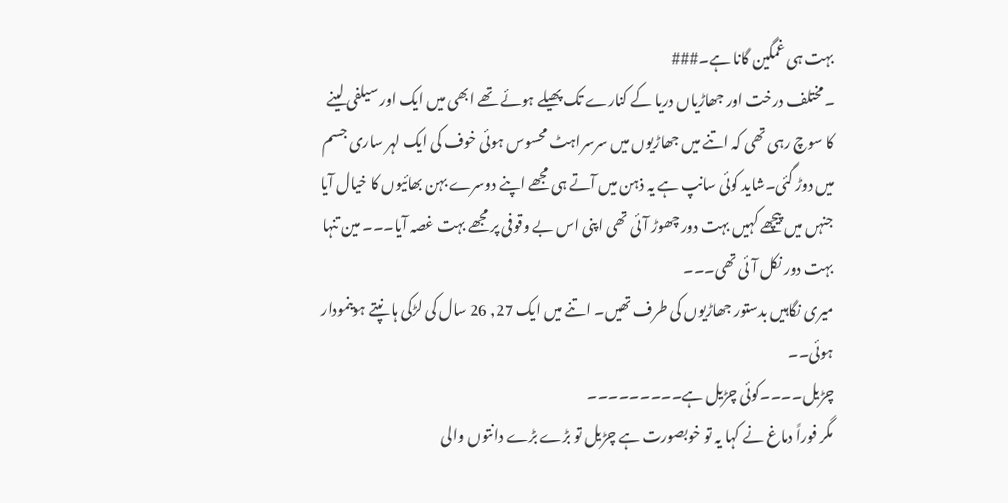بہت ہی غمگین گانا ہے۔###
۔مختلف درخت اور جھاڑیاں دریا کے کنارے تک پھیلے ہوئے تھے ابھی میں ایک اور سیلفی لینے کا سوچ رہی تھی کہ اتنے میں جھاڑیوں میں سرسراہٹ محسوس ہوئی خوف کی ایک لہر ساری جسم میں دوڑ گئی۔شاید کوئی سانپ ہے یہ ذہن میں آتے ہی مجھے اپنے دوسرے بہن بھائیوں کا خیال آیا جنہں میں پیچھے کہیں بہت دور چھوڑ آئی تھی اپنی اس بے وقوفی پر مجھے بہت غصہ آیا۔۔۔ مین تنہا بہت دور نکل آئی تھی۔۔۔
میری نگاہیں بدستور جھاڑیوں کی طرف تھیں۔ اتنے میں ایک 27, 26 سال کی لڑکی ہا نپتے ہوینمودار ہوئی۔۔
چڑیل۔۔۔۔کوئی چڑیل ہے۔۔۔۔۔۔۔۔۔
مگر فوراً دماغ نے کہا یہ تو خوبصورت ہے چڑیل تو بڑے بڑے دانتوں والی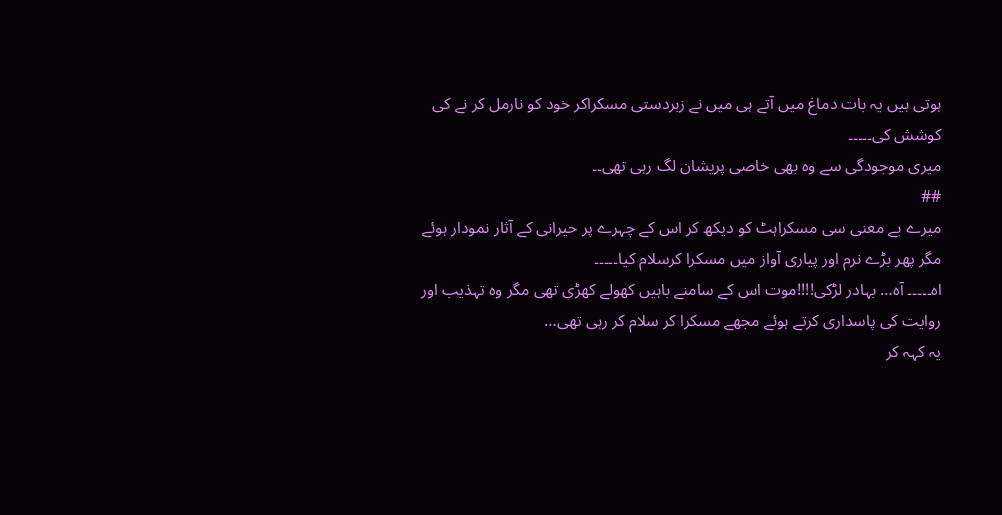ہوتی ہیں یہ بات دماغ میں آتے ہی میں نے زبردستی مسکراکر خود کو نارمل کر نے کی کوشش کی۔۔۔۔۔
میری موجودگی سے وہ بھی خاصی پریشان لگ رہی تھی۔۔
##
میرے بے معنی سی مسکراہٹ کو دیکھ کر اس کے چہرے پر حیرانی کے آثار نمودار ہوئے مگر پھر بڑے نرم اور پیاری آواز میں مسکرا کرسلام کیا۔۔۔۔۔
اہ۔۔۔۔۔ آہ… بہادر لڑکی!!!!موت اس کے سامنے باہیں کھولے کھڑی تھی مگر وہ تہذیب اور روایت کی پاسداری کرتے ہوئے مجھے مسکرا کر سلام کر رہی تھی…
یہ کہہ کر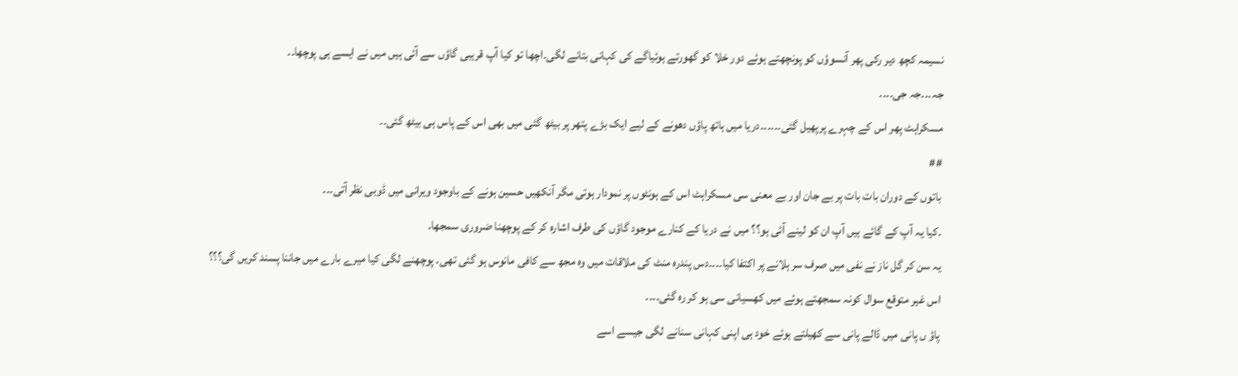نسیمہ کچھ دیر رکی پھر آنسوؤں کو پونچھتے ہوئے دور خلا کو گھورتے ہوئیاگے کی کہانی بتانے لگی۔اچھا تو کیا آپ قریبی گاؤں سے آئی ہیں میں نے ایسے ہی پوچھا۔۔
جہ۔۔۔جہ جی۔۔۔۔
مسکراہٹ پھر اس کے چہرے پرپھیل گئی۔۔۔۔۔۔دریا میں ہاتھ پاؤں دھونے کے لیے ایک بڑے پتھر پر بیٹھ گئی میں بھی اس کے پاس ہی بیٹھ گئی۔۔
##
باتوں کے دوران بات بات پر بے جان اور بے معنی سی مسکراہٹ اس کے ہونٹوں پر نمودار ہوتی مگر آنکھیں حسین ہونے کے باوجود ویرانی میں ڈوبی نظر آتی۔۔۔
۔کیا یہ آپ کے گائے ہیں آپ ان کو لینے آئی ہو؟؟ میں نے دریا کے کنارے موجود گاؤں کی طرف اشارہ کر کے پوچھنا ضروری سمجھا.
یہ سن کر گل ناز نے نفی میں صرف سر ہلانے پر اکتفا کیا۔۔۔۔دس پندرہ منٹ کی ملاقات میں وہ مجھ سے کافی مانوس ہو گئی تھی۔ پوچھنے لگی کیا میرے بارے میں جاننا پسند کریں گی؟؟؟
اس غیر متوقع سوال کونہ سمجھتے ہوئے میں کھسیانی سی ہو کر رہ گئی۔۔۔۔
پاؤ ں پانی میں ڈالے پانی سے کھیلتے ہوئے خود ہی اپنی کہانی سنانے لگی جیسے اسے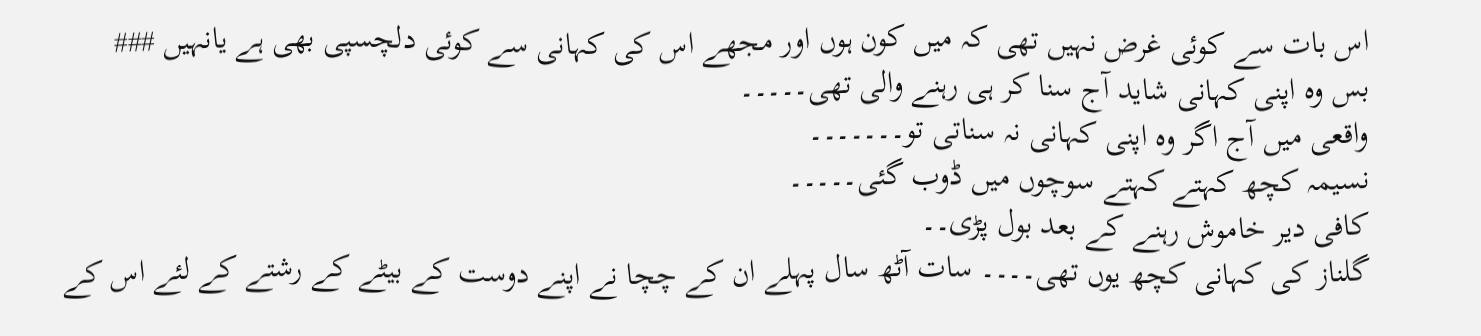اس بات سے کوئی غرض نہیں تھی کہ میں کون ہوں اور مجھے اس کی کہانی سے کوئی دلچسپی بھی ہے یانہیں ###
بس وہ اپنی کہانی شاید آج سنا کر ہی رہنے والی تھی۔۔۔۔۔
واقعی میں آج اگر وہ اپنی کہانی نہ سناتی تو۔۔۔۔۔۔۔
نسیمہ کچھ کہتے کہتے سوچوں میں ڈوب گئی۔۔۔۔۔
کافی دیر خاموش رہنے کے بعد بول پڑی۔۔
گلناز کی کہانی کچھ یوں تھی۔۔۔۔ سات آٹھ سال پہلے ان کے چچا نے اپنے دوست کے بیٹے کے رشتے کے لئے اس کے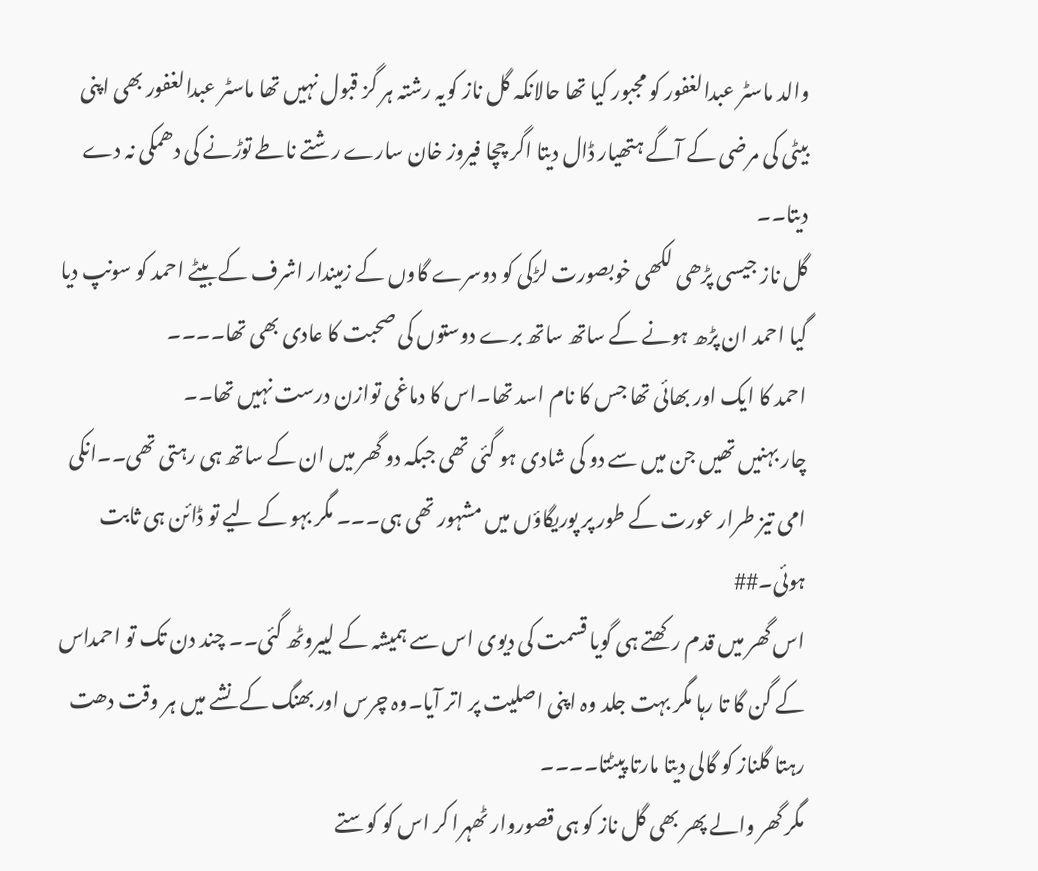والد ماسٹر عبدالغفور کو مجبور کیا تھا حالانکہ گل ناز کویہ رشتہ ہر گز قبول نہیں تھا ماسٹر عبدالغفور بھی اپنی بیٹی کی مرضی کے آگے ہتھیار ڈال دیتا اگر چچا فیروز خان سارے رشتے ناطے توڑنے کی دھمکی نہ دے دیتا۔۔
گل ناز جیسی پڑھی لکھی خوبصورت لڑکی کو دوسرے گاوں کے زمیندار اشرف کے بیٹے احمد کو سونپ دیا گیا احمد ان پڑھ ہونے کے ساتھ ساتھ برے دوستوں کی صحبت کا عادی بھی تھا۔۔۔۔
احمد کا ایک اور بھائی تھا جس کا نام اسد تھا۔اس کا دماغی توازن درست نہیں تھا۔۔
چار بہنیں تھیں جن میں سے دو کی شادی ہو گئی تھی جبکہ دو گھر میں ان کے ساتھ ہی رہتی تھی۔۔انکی امی تیز طرار عورت کے طور پر پوریگاؤں میں مشہور تھی ہی۔۔۔ مگر بہو کے لیے تو ڈائن ہی ثابت ہوئی۔##
اس گھر میں قدم رکھتے ہی گویا قسمت کی دیوی اس سے ہمیشہ کے لییروٹھ گئی۔۔ چند دن تک تو احمداس کے گن گا تا رہا مگر بہت جلد وہ اپنی اصلیت پر اتر آیا۔وہ چرس اور بھنگ کے نشے میں ہر وقت دھت رہتا گلناز کو گالی دیتا مارتا پیٹتا۔۔۔۔
مگر گھر والے پھر بھی گل ناز کو ہی قصوروار ٹھہرا کر اس کو کوستے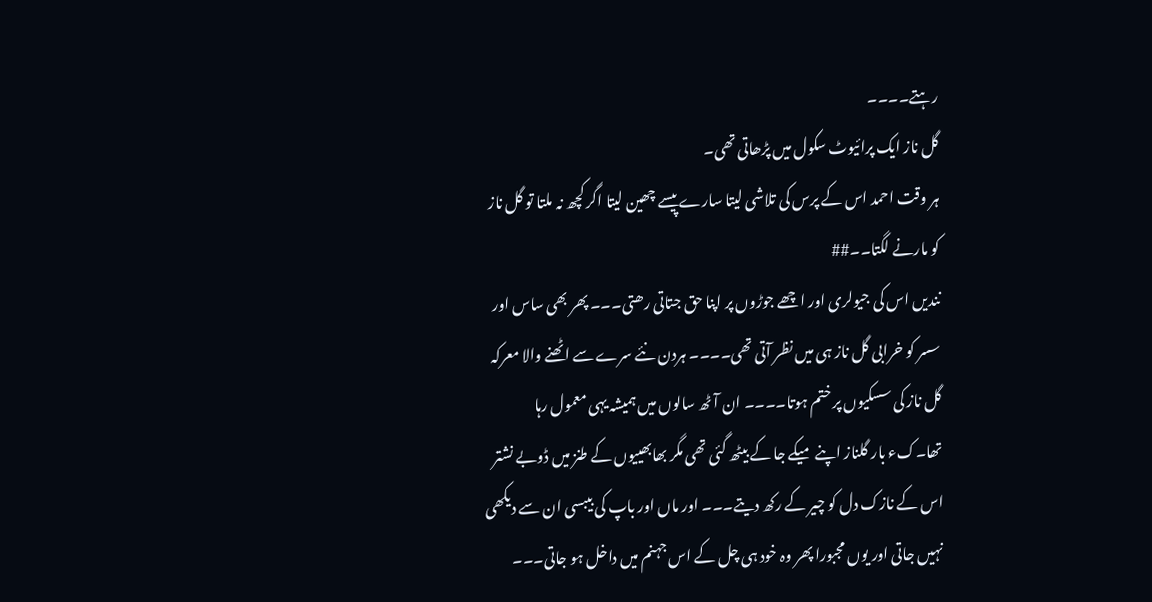رہتے۔۔۔۔
گل ناز ایک پرائیوٹ سکول میں پڑھاتی تھی۔
ہر وقت احمد اس کے پرس کی تلاشی لیتا سارے پیسے چھین لیتا اگر کچھ نہ ملتا تو گل ناز کو مارنے لگتا۔۔##
نندیں اس کی جیولری اور اچھے جوڑوں پر اپنا حق جتاتی رھتی۔۔۔ پھر بھی ساس اور سسر کو خرابی گل ناز ہی میں نظر آتی تھی۔۔۔۔ ہردن نئے سرے سے اٹھنے والا معرکہ گل ناز کی سسکیوں پر ختم ہوتا۔۔۔۔ ان آٹھ سالوں میں ہمیشہ یہی معمول رہا تھا۔کء بار گلناز اپنے میکے جا کے بیٹھ گئی تھی مگر بھابھییوں کے طنز میں ڈوبے نشتر اس کے نازک دل کو چیر کے رکھ دیتے۔۔۔ اور ماں اور باپ کی بیبسی ان سے دیکھی نہیں جاتی اور یوں مجبورا پھر وہ خود ہی چل کے اس جہنم میں داخل ہو جاتی۔۔۔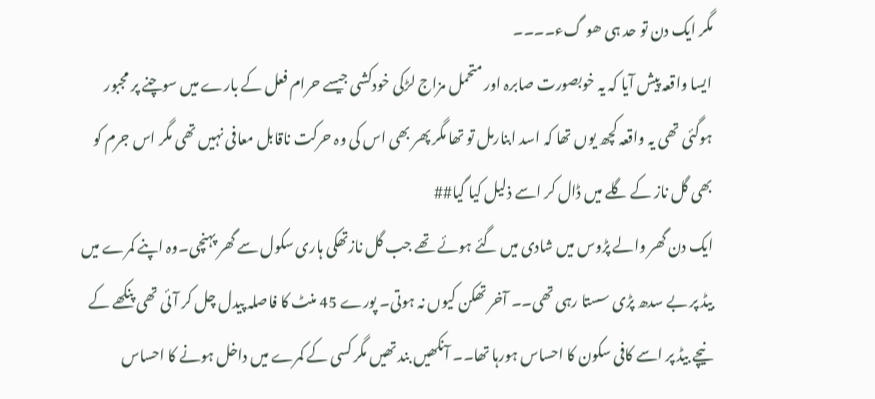مگر ایک دن تو حد ہی ھو گء۔۔۔۔
ایسا واقعہ پیش آیا کہ یہ خوبصورت صابرہ اور متحمل مزاج لڑکی خودکشی جیسے حرام فعل کے بارے میں سوچنے پر مجبور ہوگئی تھی یہ واقعہ کچھ یوں تھا کہ اسد ابنارمل تو تھا مگر پھر بھی اس کی وہ حرکت ناقابل معافی نہیں تھی مگر اس جرم کو بھی گل ناز کے گلے میں ڈال کر اسے ذلیل کیا گیا##
ایک دن گھر والے پڑوس میں شادی میں گئے ہوئے تھے جب گل نازتھکی ہاری سکول سے گھر پہنچی۔وہ اپنے کمرے میں بیڈ پر بے سدھ پڑی سستا رہی تھی۔۔ آخر تھکن کیوں نہ ہوتی۔ پورے 45 منٹ کا فاصلہ پیدل چل کر آئی تھی پنکھے کے نیچے بیڈ پر اسے کافی سکون کا احساس ہورہا تھا۔۔ آنکھیں بند تھیں مگر کسی کے کمرے میں داخل ہونے کا احساس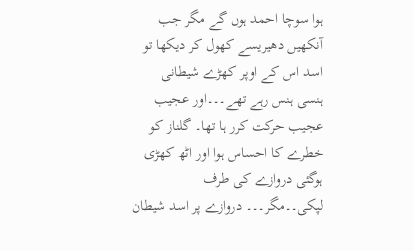ہوا سوچا احمد ہوں گے مگر جب آنکھیں دھیریسے کھول کر دیکھا تو اسد اس کے اوپر کھڑے شیطانی ہنسی ہنس رہے تھے۔۔۔اور عجیب عجیب حرکت کرر ہا تھا۔ گلناز کو خطرے کا احساس ہوا اور اٹھ کھڑی ہوگئی دروازے کی طرف لپکی۔۔مگر۔۔۔ دروازے پر اسد شیطان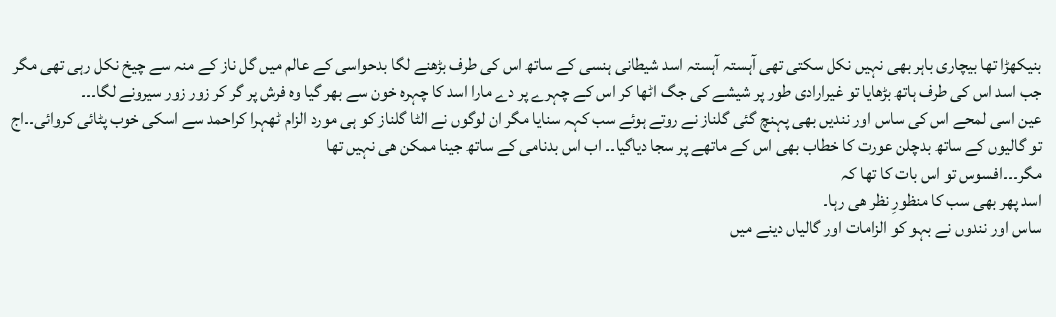بنیکھڑا تھا بیچاری باہر بھی نہیں نکل سکتی تھی آہستہ آہستہ اسد شیطانی ہنسی کے ساتھ اس کی طرف بڑھنے لگا بدحواسی کے عالم میں گل ناز کے منہ سے چیخ نکل رہی تھی مگر جب اسد اس کی طرف ہاتھ بڑھایا تو غیرارادی طور پر شیشے کی جگ اٹھا کر اس کے چہرے پر دے مارا اسد کا چہرہ خون سے بھر گیا وہ فرش پر گر کر زور زور سیرونے لگا۔۔۔
عین اسی لمحے اس کی ساس اور نندیں بھی پہنچ گئی گلناز نے روتے ہوئے سب کہہ سنایا مگر ان لوگوں نے الٹا گلناز کو ہی مورد الزام ٹھہرا کراحمد سے اسکی خوب پٹائی کروائی۔۔اج تو گالیوں کے ساتھ بدچلن عورت کا خطاب بھی اس کے ماتھے پر سجا دیاگیا۔۔ اب اس بدنامی کے ساتھ جینا ممکن ھی نہیں تھا
مگر۔۔۔افسوس تو اس بات کا تھا کہ
اسد پھر بھی سب کا منظورِ نظر ھی رہا۔
ساس اور نندوں نے بہو کو الزامات اور گالیاں دینے میں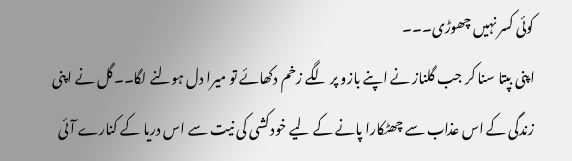کوئی کسر نہیں چھوڑی۔۔۔
اپنی بپتا سنا کر جب گلناز نے اپنے بازو پر لگے زخم دکھائے تو میرا دل ہولنے لگا۔۔گل نے اپنی زندگی کے اس عذاب سے چھٹکارا پانے کے لیے خودکشی کی نیت سے اس دریا کے کنارے آئی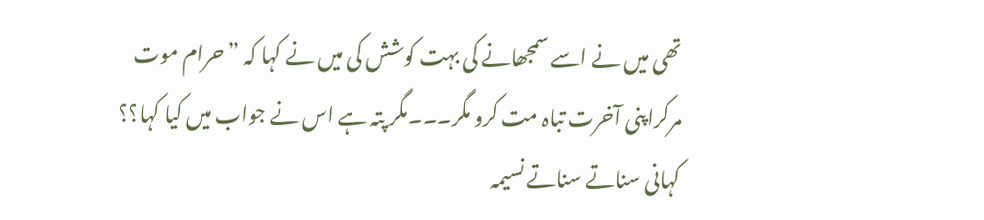تھی میں نے اسے سمجھانے کی بہت کوشش کی میں نے کہا کہ ”حرام موت مرکراپنی آخرت تباہ مت کرو مگر۔۔۔مگر پتہ ہے اس نے جواب میں کیا کہا؟؟
کہانی سناتے سناتے نسیمہ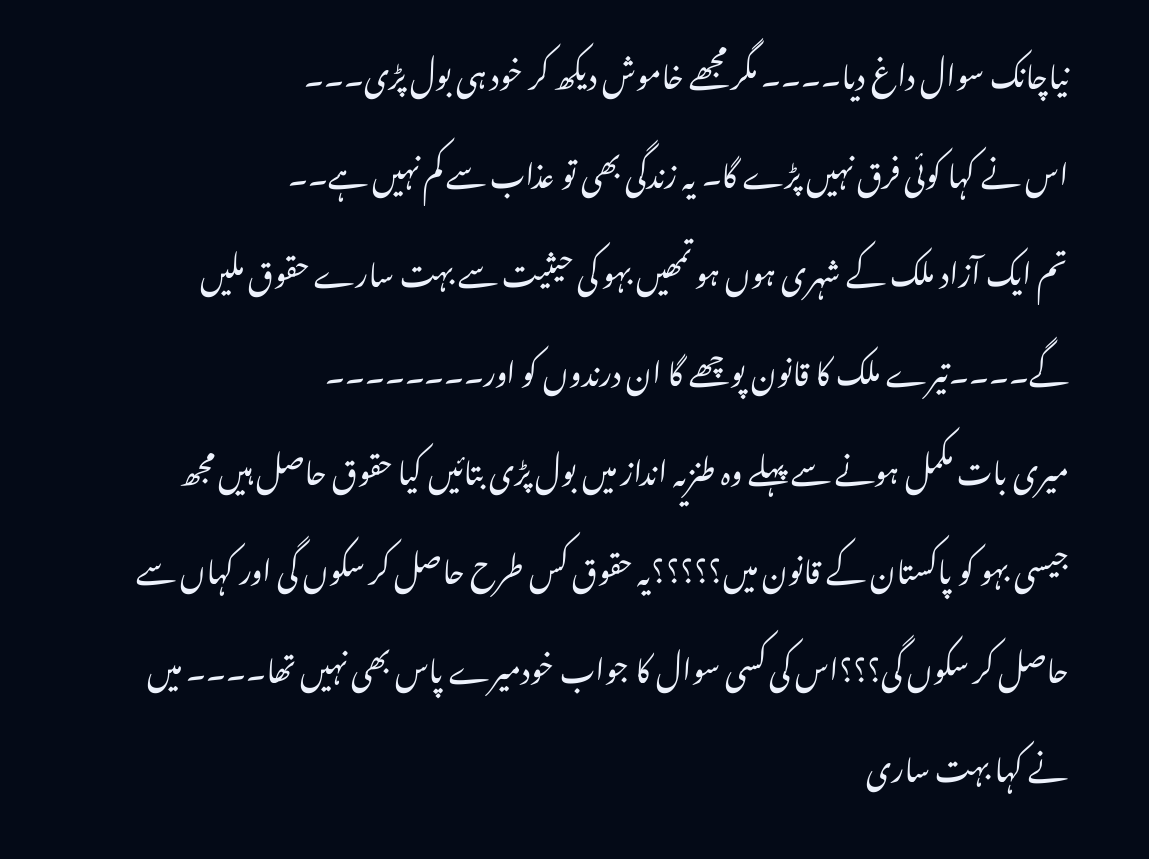نیاچانک سوال داغ دیا۔۔۔۔ مگر مجھے خاموش دیکھ کر خود ہی بول پڑی۔۔۔
اس نے کہا کوئی فرق نہیں پڑے گا۔ یہ زندگی بھی تو عذاب سے کم نہیں ہے۔۔
تم ایک آزاد ملک کے شہری ہوں ہو تمھیں بہو کی حیثیت سے بہت سارے حقوق ملیں گے۔۔۔۔تیرے ملک کا قانون پوچھے گا ان درندوں کو اور۔۔۔۔۔۔۔۔
میری بات مکمل ہونے سے پہلے وہ طنزیہ انداز میں بول پڑی بتائیں کیا حقوق حاصل ہیں مجھ جیسی بہو کو پاکستان کے قانون میں؟؟؟؟؟یہ حقوق کس طرح حاصل کر سکوں گی اور کہاں سے حاصل کر سکوں گی؟؟؟اس کی کسی سوال کا جواب خودمیرے پاس بھی نہیں تھا۔۔۔۔ میں نے کہا بہت ساری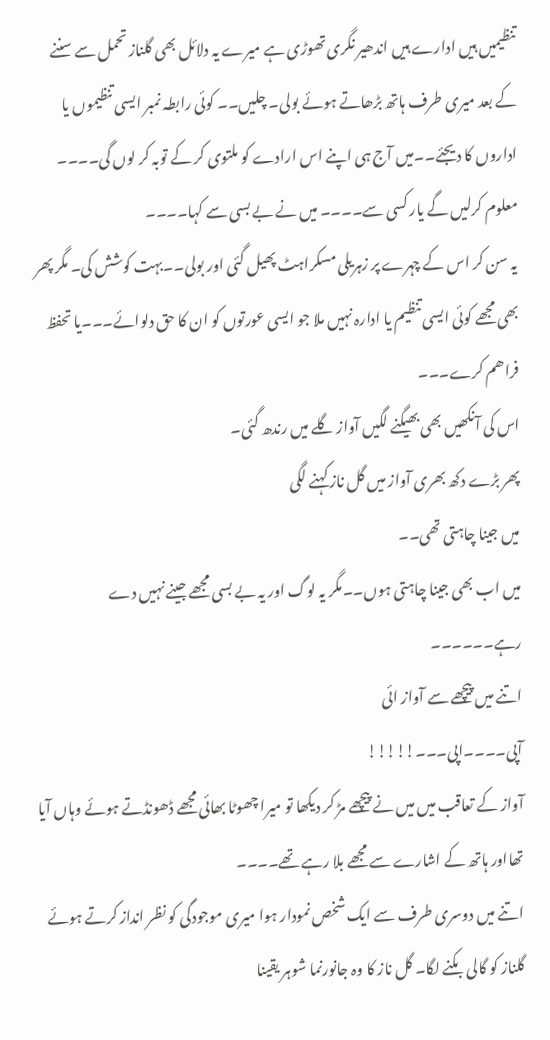تنظیمیں ہیں ادارے ہیں اندھیر نگری تھوڑی ہے میرے یہ دلائل بھی گلناز تحمل سے سننے کے بعد میری طرف ہاتھ بڑھاتے ہوئے بولی۔ چلیں۔۔ کوئی رابطہ نمبر ایسی تنظیموں یا اداروں کا دیجئے۔۔میں آج ہی اپنے اس ارادے کو ملتوی کر کے توبہ کر لوں گی۔۔۔۔
معلوم کرلیں گے یار کسی سے۔۔۔۔ میں نے بے بسی سے کہا۔۔۔۔
یہ سن کر اس کے چہرے پر زہریلی مسکراہٹ پھیل گئی اور بولی۔۔بہت کوشش کی۔ مگر پھر بھی مجھے کوئی ایسی تنظیم یا ادارہ نہیں ملا جو ایسی عورتوں کو ان کا حق دلوائے۔۔۔یا تحفظ فراھم کرے۔۔۔
اس کی آنکھیں بھی بھیگنے لگیں آواز گلے میں رندھ گئی۔
پھر بڑے دکھ بھری آواز میں گل ناز کہنے لگی
میں جینا چاہتی تھی۔۔
میں اب بھی جینا چاہتی ہوں۔۔مگر یہ لوگ اور یہ بے بسی مجھے جینے نہیں دے رہے۔۔۔۔۔۔
اتنے میں پیچھے سے آواز ائی
آپی۔۔۔۔اپی۔۔۔!!!!!
آواز کے تعاقب میں میں نے پیچھے مڑ کر دیکھا تو میرا چھوٹا بھائی مجھے ڈھونڈتے ہوئے وہاں آیا تھااور ہاتھ کے اشارے سے مجھے بلا رہے تھے۔۔۔۔
اتنے میں دوسری طرف سے ایک شخص نمودار ہوا میری موجودگی کو نظر انداز کرتے ہوئے گلناز کو گالی بکنے لگا۔ گل ناز کا وہ جانورنما شوہر یقینا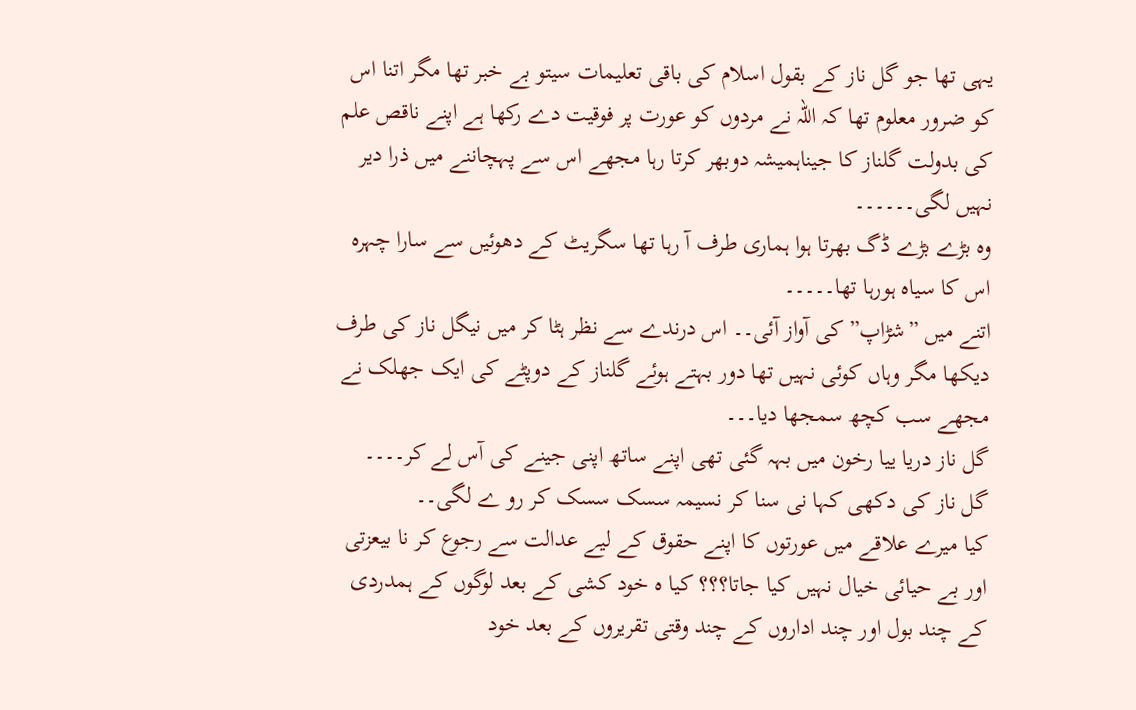یہی تھا جو گل ناز کے بقول اسلام کی باقی تعلیمات سیتو بے خبر تھا مگر اتنا اس کو ضرور معلوم تھا کہ اللہ نے مردوں کو عورت پر فوقیت دے رکھا ہے اپنے ناقص علم کی بدولت گلناز کا جیناہمیشہ دوبھر کرتا رہا مجھے اس سے پہچاننے میں ذرا دیر نہیں لگی۔۔۔۔۔۔
وہ بڑے بڑے ڈگ بھرتا ہوا ہماری طرف آ رہا تھا سگریٹ کے دھوئیں سے سارا چہرہ اس کا سیاہ ہورہا تھا۔۔۔۔۔
اتنے میں ”شڑاپ” کی آواز آئی۔۔ اس درندے سے نظر ہٹا کر میں نیگل ناز کی طرف دیکھا مگر وہاں کوئی نہیں تھا دور بہتے ہوئے گلناز کے دوپٹے کی ایک جھلک نے مجھے سب کچھ سمجھا دیا۔۔۔
گل ناز دریا ییا رخون میں بہہ گئی تھی اپنے ساتھ اپنی جینے کی آس لے کر۔۔۔۔
گل ناز کی دکھی کہا نی سنا کر نسیمہ سسک سسک کر رو ے لگی۔۔
کیا میرے علاقے میں عورتوں کا اپنے حقوق کے لیے عدالت سے رجوع کر نا بیعزتی اور بے حیائی خیال نہیں کیا جاتا؟؟؟ کیا ہ خود کشی کے بعد لوگوں کے ہمدردی کے چند بول اور چند اداروں کے چند وقتی تقریروں کے بعد خود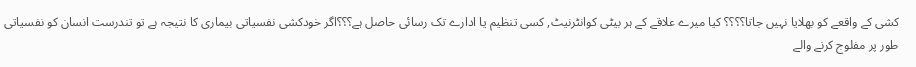کشی کے واقعے کو بھلایا نہیں جاتا؟؟؟؟ کیا میرے علاقے کے ہر بیٹی کوانٹرنیٹ, کسی تنظیم یا ادارے تک رسائی حاصل ہے؟؟؟اگر خودکشی نفسیاتی بیماری کا نتیجہ ہے تو تندرست انسان کو نفسیاتی طور پر مفلوج کرنے والے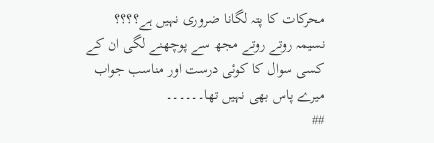محرکات کا پتہ لگانا ضروری نہیں ہے؟؟؟؟ نسیمہ روتے روتے مجھ سے پوچھنے لگی ان کے کسی سوال کا کوئی درست اور مناسب جواب میرے پاس بھی نہیں تھا۔۔۔۔۔۔
##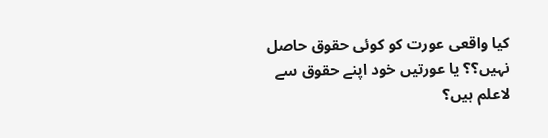کیا واقعی عورت کو کوئی حقوق حاصل نہیں؟؟ یا عورتیں خود اپنے حقوق سے لاعلم ہیں؟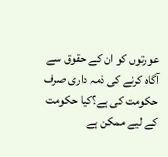عورتوں کو ان کے حقوق سے آگاہ کرنے کی ذمہ داری صرف حکومت کی ہے؟کیا حکومت کے لیے ممکن ہے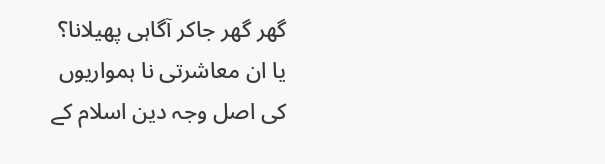گھر گھر جاکر آگاہی پھیلانا؟ یا ان معاشرتی نا ہمواریوں کی اصل وجہ دین اسلام کے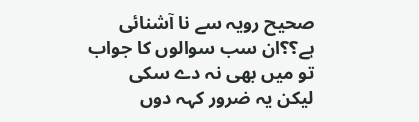صحیح رویہ سے نا آشنائی ہے؟؟ان سب سوالوں کا جواب تو میں بھی نہ دے سکی
لیکن یہ ضرور کہہ دوں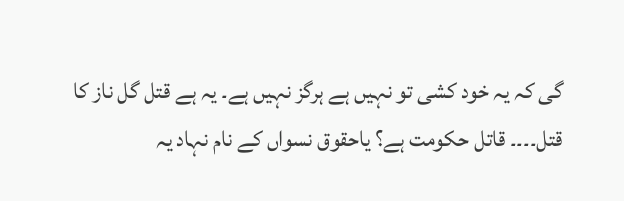گی کہ یہ خود کشی تو نہیں ہے ہرگز نہیں ہے۔ یہ ہے قتل گل ناز کا قتل۔۔۔۔ قاتل حکومت ہے؟ یاحقوق نسواں کے نام نہاد یہ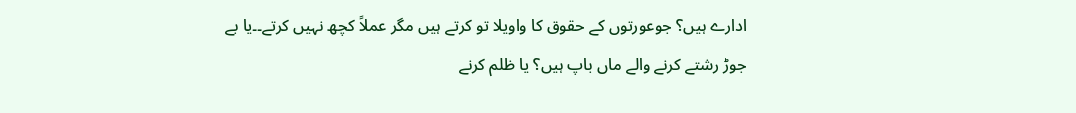ادارے ہیں؟ جوعورتوں کے حقوق کا واویلا تو کرتے ہیں مگر عملاً کچھ نہیں کرتے۔۔یا بے جوڑ رشتے کرنے والے ماں باپ ہیں؟ یا ظلم کرنے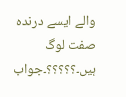والے ایسے درندہ صفت لوگ ہیں۔؟؟؟؟؟۔جواب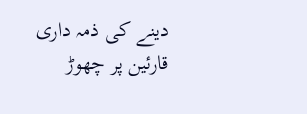دینے کی ذمہ داری
قارئین پر چھوڑ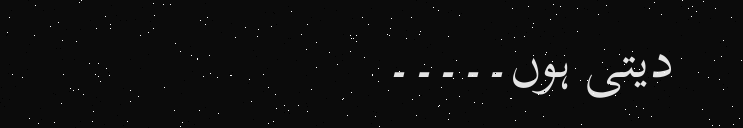دیتی ہوں۔۔۔۔۔